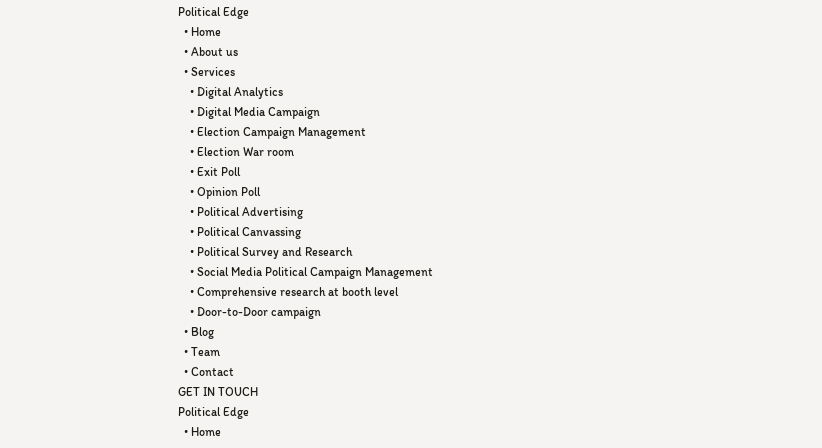Political Edge
  • Home
  • About us
  • Services
    • Digital Analytics
    • Digital Media Campaign
    • Election Campaign Management
    • Election War room
    • Exit Poll
    • Opinion Poll
    • Political Advertising
    • Political Canvassing
    • Political Survey and Research
    • Social Media Political Campaign Management
    • Comprehensive research at booth level
    • Door-to-Door campaign
  • Blog
  • Team
  • Contact
GET IN TOUCH
Political Edge
  • Home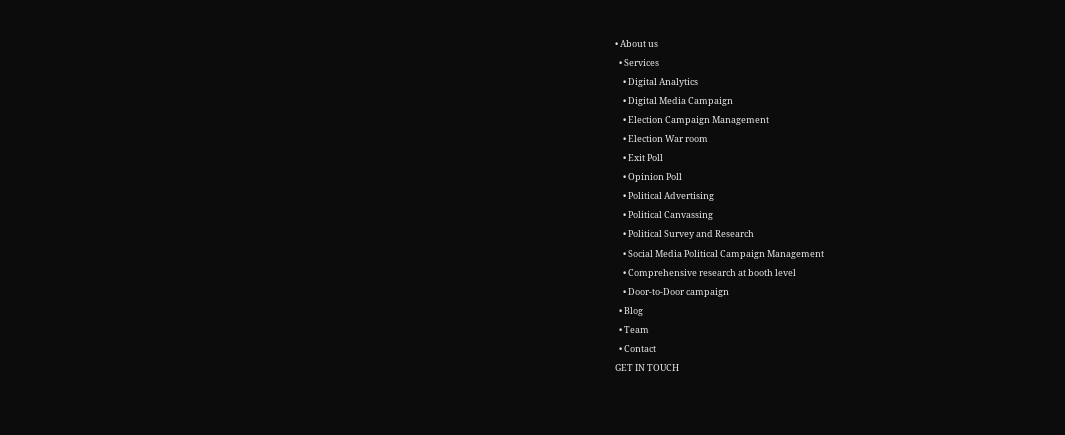• About us
  • Services
    • Digital Analytics
    • Digital Media Campaign
    • Election Campaign Management
    • Election War room
    • Exit Poll
    • Opinion Poll
    • Political Advertising
    • Political Canvassing
    • Political Survey and Research
    • Social Media Political Campaign Management
    • Comprehensive research at booth level
    • Door-to-Door campaign
  • Blog
  • Team
  • Contact
GET IN TOUCH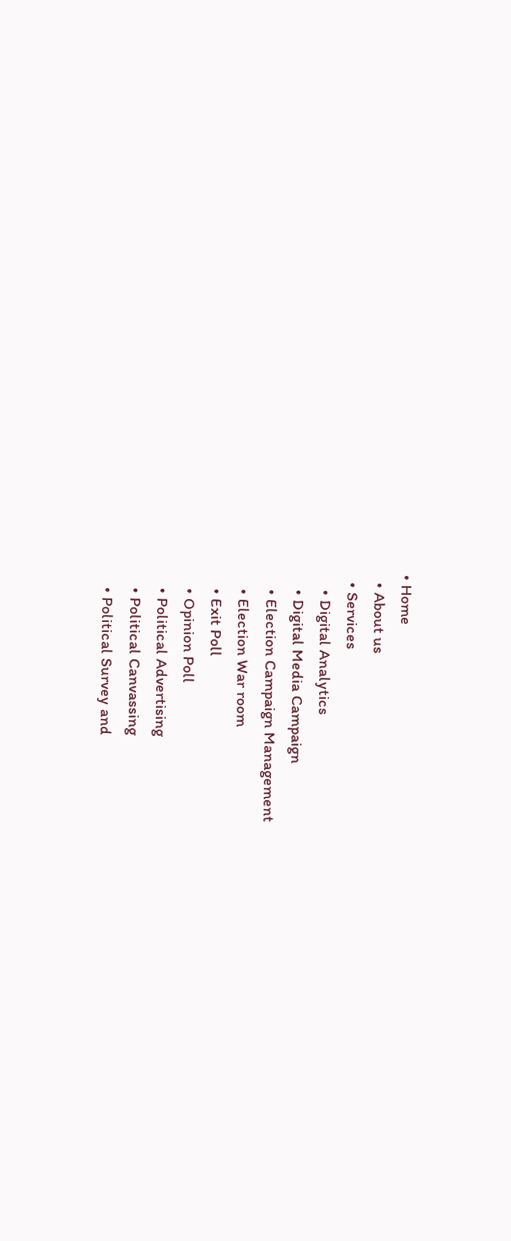• Home
  • About us
  • Services
    • Digital Analytics
    • Digital Media Campaign
    • Election Campaign Management
    • Election War room
    • Exit Poll
    • Opinion Poll
    • Political Advertising
    • Political Canvassing
    • Political Survey and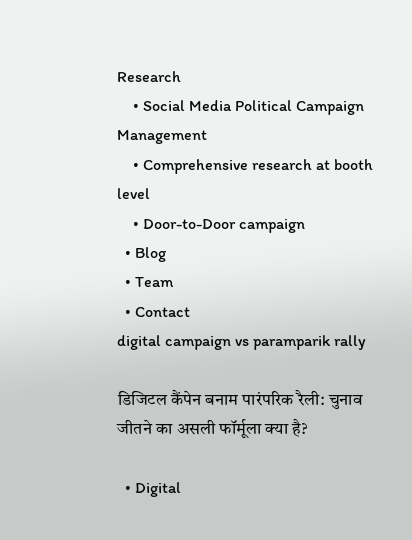Research
    • Social Media Political Campaign Management
    • Comprehensive research at booth level
    • Door-to-Door campaign
  • Blog
  • Team
  • Contact
digital campaign vs paramparik rally

डिजिटल कैंपेन बनाम पारंपरिक रैली: चुनाव जीतने का असली फॉर्मूला क्या है?

  • Digital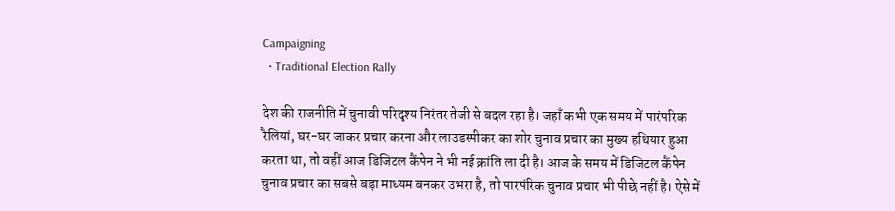Campaigning
  • Traditional Election Rally

देश की राजनीति में चुनावी परिदृश्य निरंतर तेजी से बदल रहा है। जहाँ कभी एक समय में पारंपरिक रैलियां, घर-घर जाकर प्रचार करना और लाउडस्पीकर का शोर चुनाव प्रचार का मुख्य हथियार हुआ करता था, तो वहीं आज डिजिटल कैंपेन ने भी नई क्रांति ला दी है। आज के समय में डिजिटल कैंपेन चुनाव प्रचार का सबसे बड़ा माध्यम बनकर उभरा है, तो पारपंरिक चुनाव प्रचार भी पीछे नहीं है। ऐसे में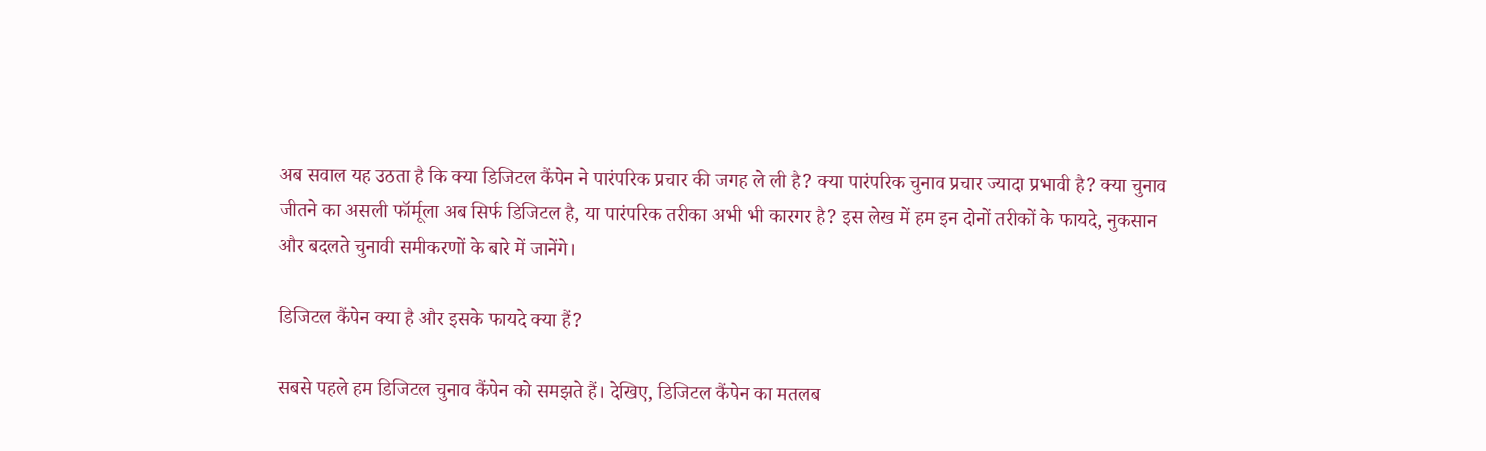अब सवाल यह उठता है कि क्या डिजिटल कैंपेन ने पारंपरिक प्रचार की जगह ले ली है? क्या पारंपरिक चुनाव प्रचार ज्यादा प्रभावी है? क्या चुनाव जीतने का असली फॉर्मूला अब सिर्फ डिजिटल है, या पारंपरिक तरीका अभी भी कारगर है? इस लेख में हम इन दोनों तरीकों के फायदे, नुकसान और बदलते चुनावी समीकरणों के बारे में जानेंगे।

डिजिटल कैंपेन क्या है और इसके फायदे क्या हैं?

सबसे पहले हम डिजिटल चुनाव कैंपेन को समझते हैं। देखिए, डिजिटल कैंपेन का मतलब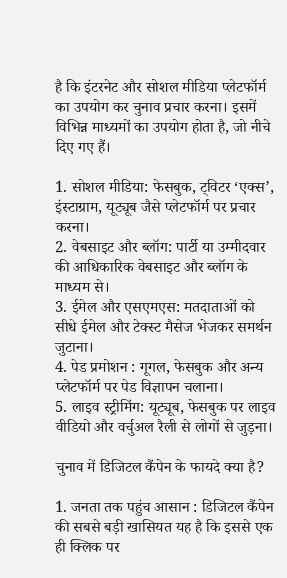है कि इंटरनेट और सोशल मीडिया प्लेटफॉर्म का उपयोग कर चुनाव प्रचार करना। इसमें विभिन्न माध्यमों का उपयोग होता है, जो नीचे दिए गए हैं।

1. सोशल मीडिया: फेसबुक, ट्विटर ‘एक्स’, इंस्टाग्राम, यूट्यूब जैसे प्लेटफॉर्म पर प्रचार करना।
2. वेबसाइट और ब्लॉग: पार्टी या उम्मीदवार की आधिकारिक वेबसाइट और ब्लॉग के माध्यम से।
3. ईमेल और एसएमएस: मतदाताओं को सीधे ईमेल और टेक्स्ट मैसेज भेजकर समर्थन जुटाना।
4. पेड प्रमोशन : गूगल, फेसबुक और अन्य प्लेटफॉर्म पर पेड विज्ञापन चलाना।
5. लाइव स्ट्रीमिंग: यूट्यूब, फेसबुक पर लाइव वीडियो और वर्चुअल रैली से लोगों से जुड़ना।

चुनाव में डिजिटल कैंपेन के फायदे क्या है?

1. जनता तक पहुंच आसान : डिजिटल कैंपेन की सबसे बड़ी खासियत यह है कि इससे एक ही क्लिक पर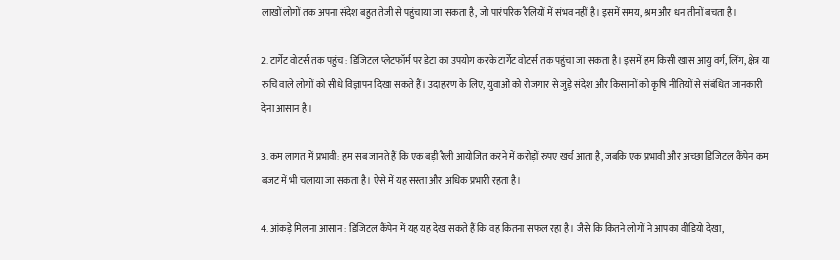लाखों लोगों तक अपना संदेश बहुत तेजी से पहुंचाया जा सकता है, जो पारंपरिक रैलियों में संभव नहीं है। इसमें समय, श्रम और धन तीनों बचता है।

2. टार्गेट वोटर्स तक पहुंच : डिजिटल प्लेटफॉर्म पर डेटा का उपयोग करके टार्गेट वोटर्स तक पहुंचा जा सकता है। इसमें हम किसी खास आयु वर्ग, लिंग, क्षेत्र या रुचि वाले लोगों को सीधे विज्ञापन दिखा सकते हैं। उदाहरण के लिए, युवाओं को रोजगार से जुड़े संदेश और किसानों को कृषि नीतियों से संबंधित जानकारी देना आसान है।

3. कम लागत में प्रभावी: हम सब जानते हैं कि एक बड़ी रैली आयोजित करने में करोड़ों रुपए खर्च आता है, जबकि एक प्रभावी और अच्छा डिजिटल कैंपेन कम बजट में भी चलाया जा सकता है। ऐसे में यह सस्ता और अधिक प्रभारी रहता है।

4. आंकड़े मिलना आसान : डिजिटल कैंपेन में यह यह देख सकते हैं कि वह कितना सफल रहा है। जैसे कि कितने लोगों ने आपका वीडियो देखा,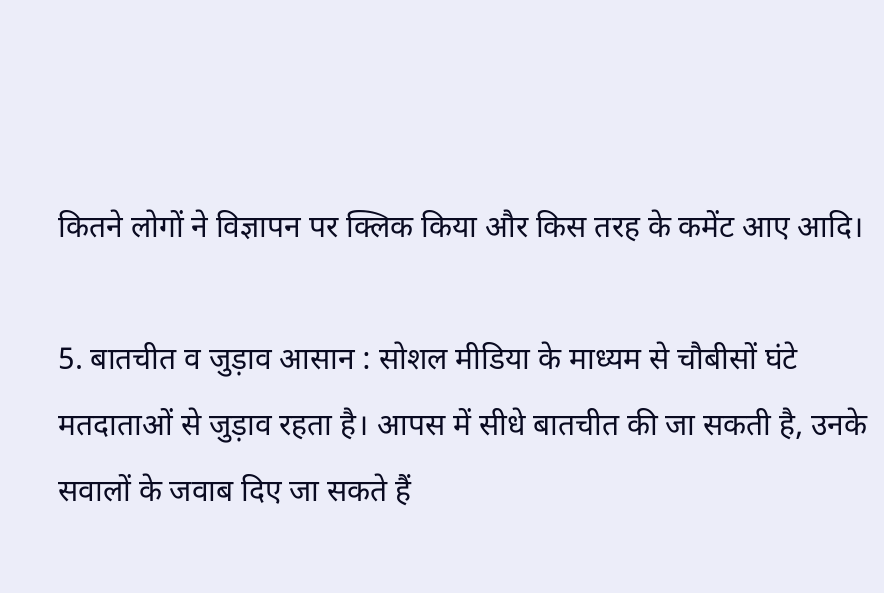कितने लोगों ने विज्ञापन पर क्लिक किया और किस तरह के कमेंट आए आदि।

5. बातचीत व जुड़ाव आसान : सोशल मीडिया के माध्यम से चौबीसों घंटे मतदाताओं से जुड़ाव रहता है। आपस में सीधे बातचीत की जा सकती है, उनके सवालों के जवाब दिए जा सकते हैं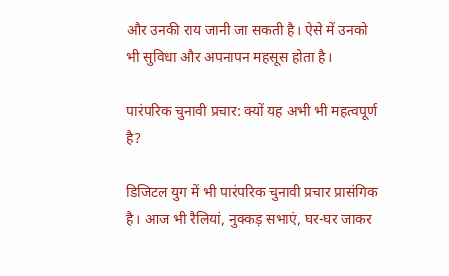और उनकी राय जानी जा सकती है। ऐसे में उनको भी सुविधा और अपनापन महसूस होता है।

पारंपरिक चुनावी प्रचार: क्यों यह अभी भी महत्वपूर्ण है?

डिजिटल युग में भी पारंपरिक चुनावी प्रचार प्रासंगिक है। आज भी रैलियां, नुक्कड़ सभाएं, घर-घर जाकर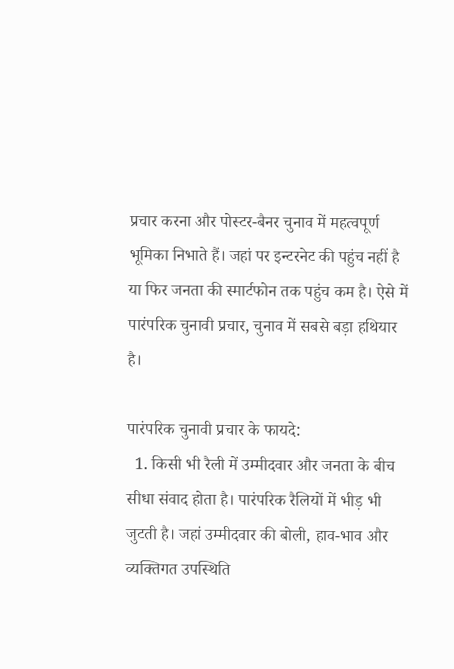प्रचार करना और पोस्टर-बैनर चुनाव में महत्वपूर्ण भूमिका निभाते हैं। जहां पर इन्टरनेट की पहुंच नहीं है या फिर जनता की स्मार्टफोन तक पहुंच कम है। ऐसे में पारंपरिक चुनावी प्रचार, चुनाव में सबसे बड़ा हथियार है।

पारंपरिक चुनावी प्रचार के फायदे:
  1. किसी भी रैली में उम्मीदवार और जनता के बीच सीधा संवाद होता है। पारंपरिक रैलियों में भीड़ भी जुटती है। जहां उम्मीदवार की बोली, हाव-भाव और व्यक्तिगत उपस्थिति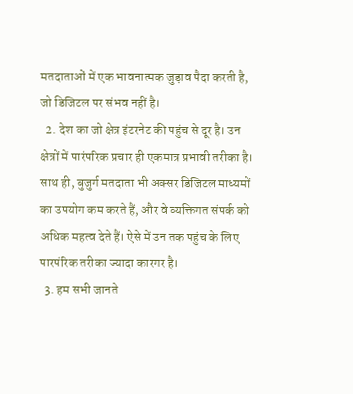मतदाताओं में एक भावनात्मक जुड़ाव पैदा करती है, जो डिजिटल पर संभव नहीं है।
  2. देश का जो क्षेत्र इंटरनेट की पहुंच से दूर है। उन क्षेत्रों में पारंपरिक प्रचार ही एकमात्र प्रभावी तरीका है। साथ ही, बुजुर्ग मतदाता भी अक्सर डिजिटल माध्यमों का उपयोग कम करते हैं, और वे व्यक्तिगत संपर्क को अधिक महत्व देते हैं। ऐसे में उन तक पहुंच के लिए पारपंरिक तरीका ज्यादा कारगर है।
  3. हम सभी जानते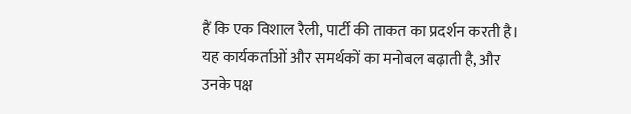हैं कि एक विशाल रैली, पार्टी की ताकत का प्रदर्शन करती है। यह कार्यकर्ताओं और समर्थकों का मनोबल बढ़ाती है, और उनके पक्ष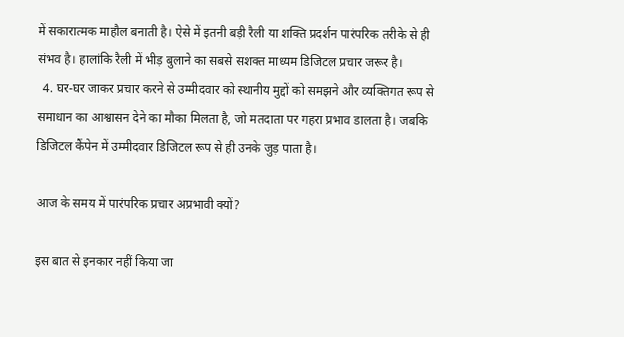में सकारात्मक माहौल बनाती है। ऐसे में इतनी बड़ी रैली या शक्ति प्रदर्शन पारंपरिक तरीके से ही संभव है। हालांकि रैली में भीड़ बुलाने का सबसे सशक्त माध्यम डिजिटल प्रचार जरूर है।
  4. घर-घर जाकर प्रचार करने से उम्मीदवार को स्थानीय मुद्दों को समझने और व्यक्तिगत रूप से समाधान का आश्वासन देने का मौका मिलता है, जो मतदाता पर गहरा प्रभाव डालता है। जबकि डिजिटल कैंपेन में उम्मीदवार डिजिटल रूप से ही उनके जुड़ पाता है।

आज के समय में पारंपरिक प्रचार अप्रभावी क्यों?

इस बात से इनकार नहीं किया जा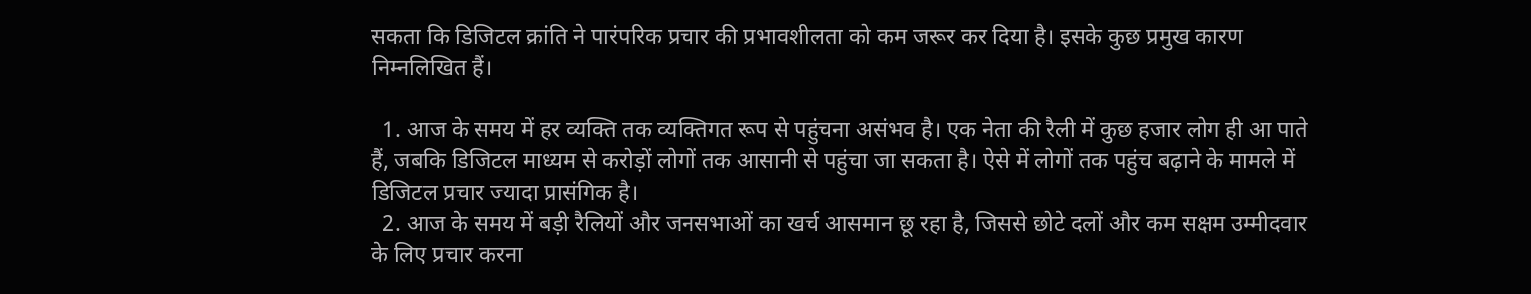सकता कि डिजिटल क्रांति ने पारंपरिक प्रचार की प्रभावशीलता को कम जरूर कर दिया है। इसके कुछ प्रमुख कारण निम्नलिखित हैं।

  1. आज के समय में हर व्यक्ति तक व्यक्तिगत रूप से पहुंचना असंभव है। एक नेता की रैली में कुछ हजार लोग ही आ पाते हैं, जबकि डिजिटल माध्यम से करोड़ों लोगों तक आसानी से पहुंचा जा सकता है। ऐसे में लोगों तक पहुंच बढ़ाने के मामले में डिजिटल प्रचार ज्यादा प्रासंगिक है।
  2. आज के समय में बड़ी रैलियों और जनसभाओं का खर्च आसमान छू रहा है, जिससे छोटे दलों और कम सक्षम उम्मीदवार के लिए प्रचार करना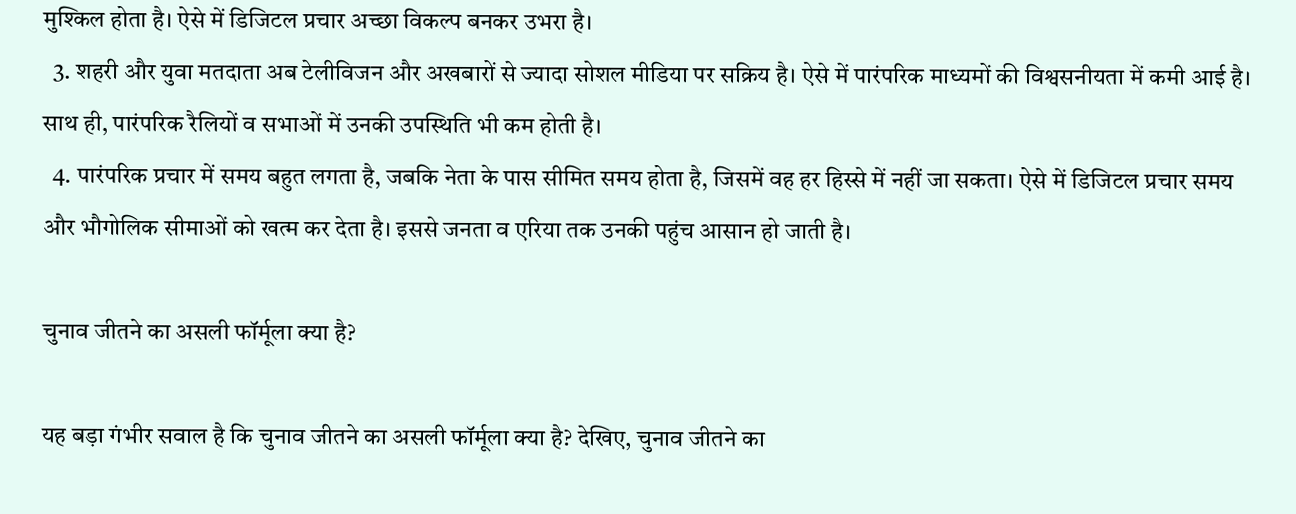मुश्किल होता है। ऐसे में डिजिटल प्रचार अच्छा विकल्प बनकर उभरा है।
  3. शहरी और युवा मतदाता अब टेलीविजन और अखबारों से ज्यादा सोशल मीडिया पर सक्रिय है। ऐसे में पारंपरिक माध्यमों की विश्वसनीयता में कमी आई है। साथ ही, पारंपरिक रैलियों व सभाओं में उनकी उपस्थिति भी कम होती है।
  4. पारंपरिक प्रचार में समय बहुत लगता है, जबकि नेता के पास सीमित समय होता है, जिसमें वह हर हिस्से में नहीं जा सकता। ऐसे में डिजिटल प्रचार समय और भौगोलिक सीमाओं को खत्म कर देता है। इससे जनता व एरिया तक उनकी पहुंच आसान हो जाती है।

चुनाव जीतने का असली फॉर्मूला क्या है?

यह बड़ा गंभीर सवाल है कि चुनाव जीतने का असली फॉर्मूला क्या है? देखिए, चुनाव जीतने का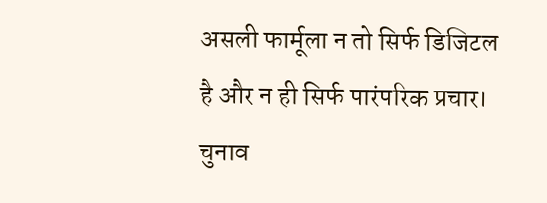असली फार्मूला न तो सिर्फ डिजिटल है और न ही सिर्फ पारंपरिक प्रचार। चुनाव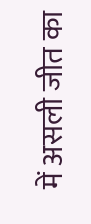में असली जीत का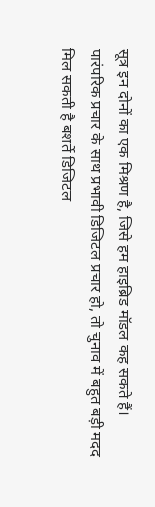सूत्र इन दोनों का एक मिश्रण है, जिसे हम हाइब्रिड मॉडल कह सकते हैं। पारंपरिक प्रचार के साथ प्रभावी डिजिटल प्रचार हो, तो चुनाव में बहुत बड़ी मदद मिल सकती है बशर्ते डिजिटल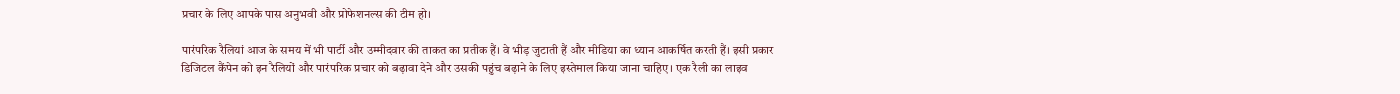प्रचार के लिए आपके पास अनुभवी और प्रोफेशनल्स की टीम हो।

पारंपरिक रैलियां आज के समय में भी पार्टी और उम्मीदवार की ताकत का प्रतीक हैं। वे भीड़ जुटाती हैं और मीडिया का ध्यान आकर्षित करती हैं। इसी प्रकार डिजिटल कैंपेन को इन रैलियों और पारंपरिक प्रचार को बढ़ावा देने और उसकी पहुंच बढ़ाने के लिए इस्तेमाल किया जाना चाहिए। एक रैली का लाइव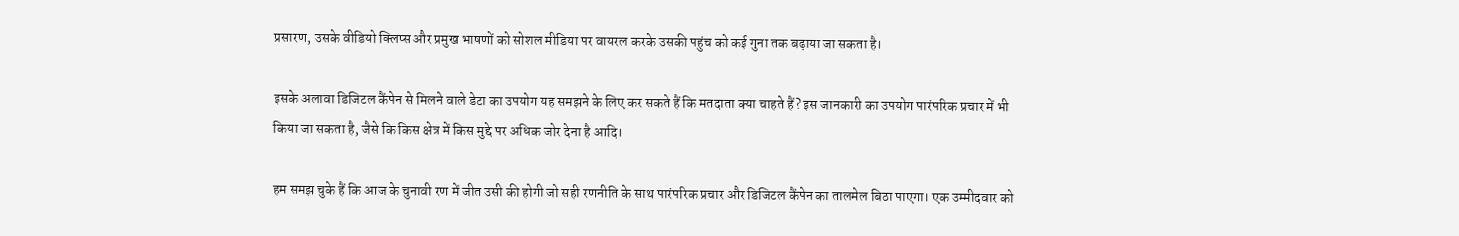प्रसारण, उसके वीडियो क्लिप्स और प्रमुख भाषणों को सोशल मीडिया पर वायरल करके उसकी पहुंच को कई गुना तक बढ़ाया जा सकता है।

इसके अलावा डिजिटल कैंपेन से मिलने वाले डेटा का उपयोग यह समझने के लिए कर सकते हैं कि मतदाता क्या चाहते हैं? इस जानकारी का उपयोग पारंपरिक प्रचार में भी किया जा सकता है, जैसे कि किस क्षेत्र में किस मुद्दे पर अधिक जोर देना है आदि।

हम समझ चुके हैं कि आज के चुनावी रण में जीत उसी की होगी जो सही रणनीति के साथ पारंपरिक प्रचार और डिजिटल कैंपेन का तालमेल बिठा पाएगा। एक उम्मीदवार को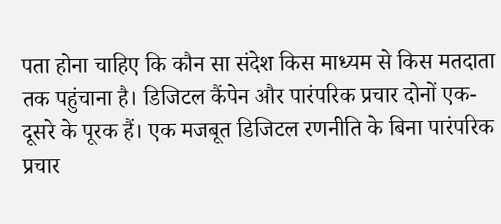पता होना चाहिए कि कौन सा संदेश किस माध्यम से किस मतदाता तक पहुंचाना है। डिजिटल कैंपेन और पारंपरिक प्रचार दोनों एक-दूसरे के पूरक हैं। एक मजबूत डिजिटल रणनीति के बिना पारंपरिक प्रचार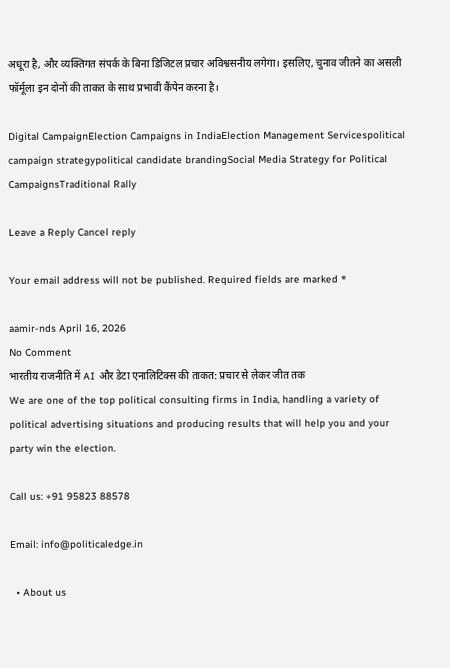अधूरा है, और व्यक्तिगत संपर्क के बिना डिजिटल प्रचार अविश्वसनीय लगेगा। इसलिए, चुनाव जीतने का असली फॉर्मूला इन दोनों की ताकत के साथ प्रभावी कैंपेन करना है।

Digital CampaignElection Campaigns in IndiaElection Management Servicespolitical campaign strategypolitical candidate brandingSocial Media Strategy for Political CampaignsTraditional Rally

Leave a Reply Cancel reply

Your email address will not be published. Required fields are marked *

aamir-nds April 16, 2026
No Comment
भारतीय राजनीति में AI और डेटा एनालिटिक्स की ताकत: प्रचार से लेकर जीत तक
We are one of the top political consulting firms in India, handling a variety of political advertising situations and producing results that will help you and your party win the election.

Call us: +91 95823 88578

Email: info@politicaledge.in

  • About us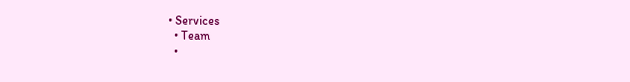• Services
  • Team
  •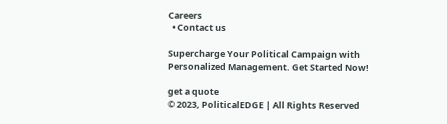Careers
  • Contact us

Supercharge Your Political Campaign with
Personalized Management. Get Started Now!

get a quote
© 2023, PoliticalEDGE | All Rights Reserved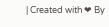| Created with ❤ By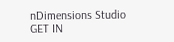nDimensions Studio
GET IN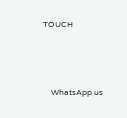TOUCH



    WhatsApp us